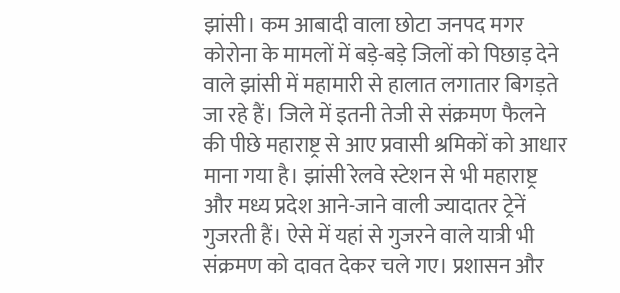झांसी। कम आबादी वाला छोटा जनपद मगर कोरोना के मामलों में बड़े-बड़े जिलों को पिछाड़ देने वाले झांसी में महामारी से हालात लगातार बिगड़ते जा रहे हैं। जिले में इतनी तेजी से संक्रमण फैलने की पीछे महाराष्ट्र से आए प्रवासी श्रमिकों को आधार माना गया है। झांसी रेलवे स्टेशन से भी महाराष्ट्र और मध्य प्रदेश आने-जाने वाली ज्यादातर ट्रेनें गुजरती हैं। ऐसे में यहां से गुजरने वाले यात्री भी संक्रमण को दावत देकर चले गए। प्रशासन और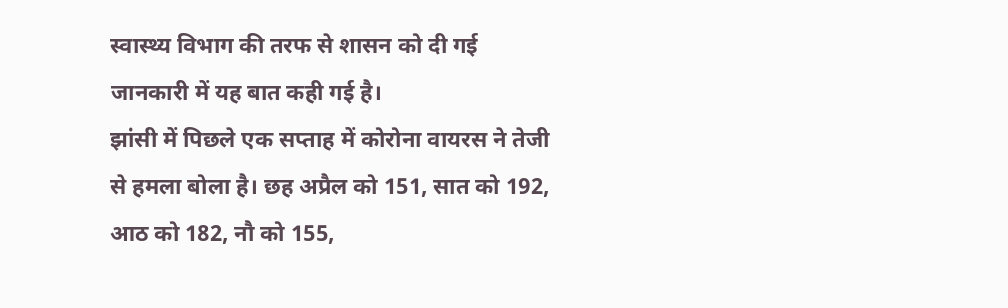स्वास्थ्य विभाग की तरफ से शासन को दी गई जानकारी में यह बात कही गई है।
झांसी में पिछले एक सप्ताह में कोरोना वायरस ने तेजी से हमला बोला है। छह अप्रैल को 151, सात को 192, आठ को 182, नौ को 155,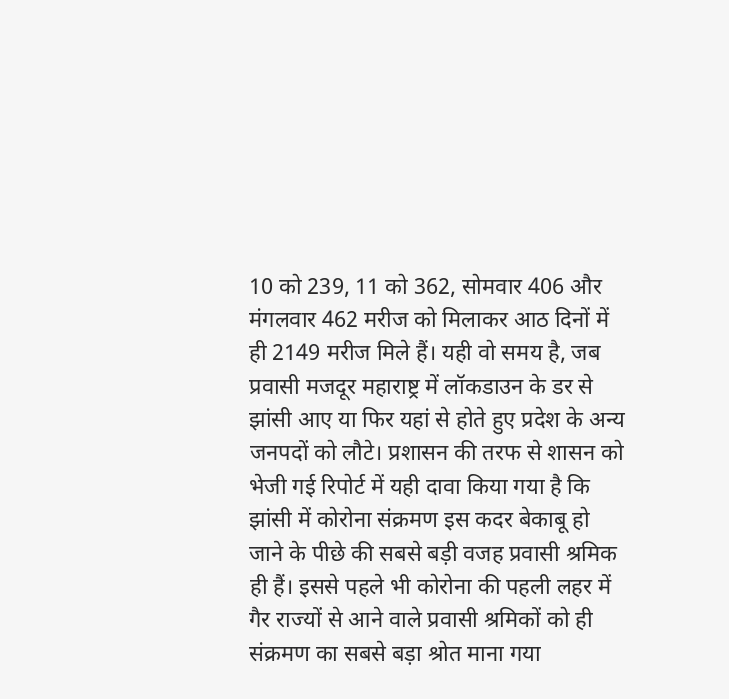10 को 239, 11 को 362, सोमवार 406 और मंगलवार 462 मरीज को मिलाकर आठ दिनों में ही 2149 मरीज मिले हैं। यही वो समय है, जब प्रवासी मजदूर महाराष्ट्र में लॉकडाउन के डर से झांसी आए या फिर यहां से होते हुए प्रदेश के अन्य जनपदों को लौटे। प्रशासन की तरफ से शासन को भेजी गई रिपोर्ट में यही दावा किया गया है कि झांसी में कोरोना संक्रमण इस कदर बेकाबू हो जाने के पीछे की सबसे बड़ी वजह प्रवासी श्रमिक ही हैं। इससे पहले भी कोरोना की पहली लहर में गैर राज्यों से आने वाले प्रवासी श्रमिकों को ही संक्रमण का सबसे बड़ा श्रोत माना गया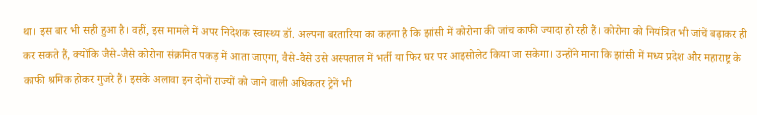था। इस बार भी सही हुआ है। वहीं, इस मामले में अपर निदेशक स्वास्थ्य डॉ. अल्पना बरतारिया का कहना है कि झांसी में कोरोना की जांच काफी ज्यादा हो रही हैं। कोरोना को नियंत्रित भी जांचें बढ़ाकर ही कर सकते हैं, क्योंकि जैसे-जैसे कोरोना संक्रमित पकड़ में आता जाएगा, वैसे-वैसे उसे अस्पताल में भर्ती या फिर घर पर आइसोलेट किया जा सकेगा। उन्होंने माना कि झांसी में मध्य प्रदेश और महाराष्ट्र के काफी श्रमिक होकर गुजरे हैं। इसके अलावा इन दोनों राज्यों को जाने वाली अधिकतर ट्रेनें भी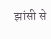झांसी से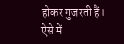होकर गुजरती हैं। ऐसे में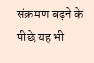संक्रमण बढ़ने के पीछे यह भी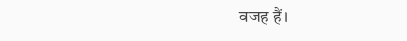वजह हैं।